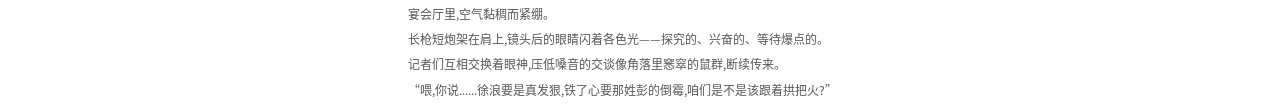宴会厅里,空气黏稠而紧绷。
长枪短炮架在肩上,镜头后的眼睛闪着各色光——探究的、兴奋的、等待爆点的。
记者们互相交换着眼神,压低嗓音的交谈像角落里窸窣的鼠群,断续传来。
“喂,你说......徐浪要是真发狠,铁了心要那姓彭的倒霉,咱们是不是该跟着拱把火?”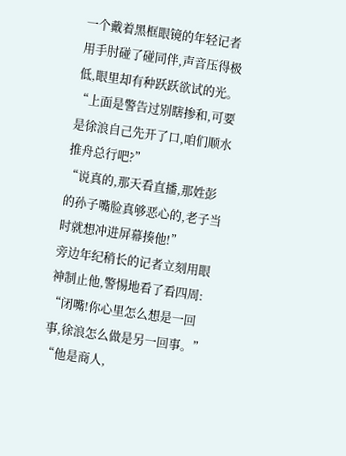一个戴着黑框眼镜的年轻记者用手肘碰了碰同伴,声音压得极低,眼里却有种跃跃欲试的光。
“上面是警告过别瞎掺和,可要是徐浪自己先开了口,咱们顺水推舟总行吧?”
“说真的,那天看直播,那姓彭的孙子嘴脸真够恶心的,老子当时就想冲进屏幕揍他!”
旁边年纪稍长的记者立刻用眼神制止他,警惕地看了看四周:
“闭嘴!你心里怎么想是一回事,徐浪怎么做是另一回事。”
“他是商人,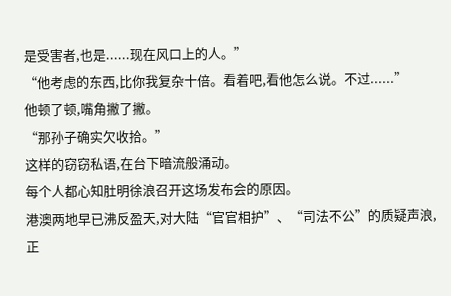是受害者,也是......现在风口上的人。”
“他考虑的东西,比你我复杂十倍。看着吧,看他怎么说。不过......”
他顿了顿,嘴角撇了撇。
“那孙子确实欠收拾。”
这样的窃窃私语,在台下暗流般涌动。
每个人都心知肚明徐浪召开这场发布会的原因。
港澳两地早已沸反盈天,对大陆“官官相护”、“司法不公”的质疑声浪,正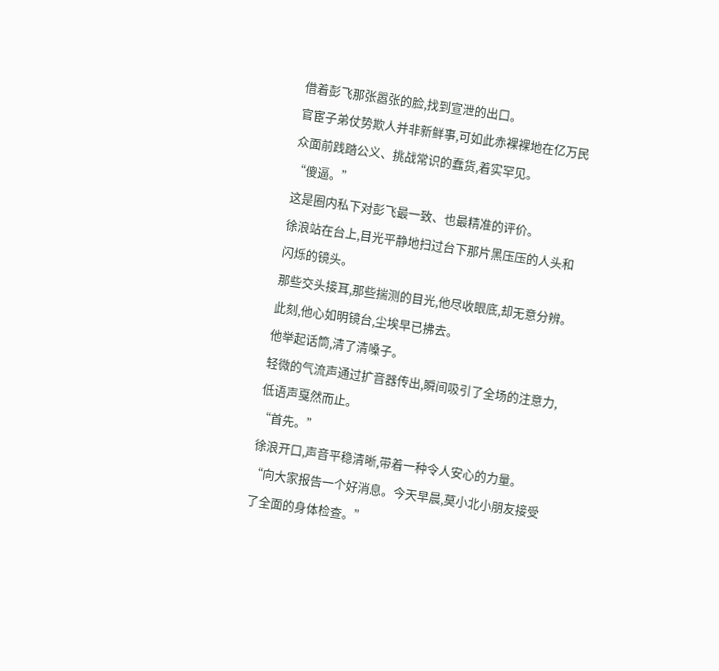借着彭飞那张嚣张的脸,找到宣泄的出口。
官宦子弟仗势欺人并非新鲜事,可如此赤裸裸地在亿万民众面前践踏公义、挑战常识的蠢货,着实罕见。
“傻逼。”
这是圈内私下对彭飞最一致、也最精准的评价。
徐浪站在台上,目光平静地扫过台下那片黑压压的人头和闪烁的镜头。
那些交头接耳,那些揣测的目光,他尽收眼底,却无意分辨。
此刻,他心如明镜台,尘埃早已拂去。
他举起话筒,清了清嗓子。
轻微的气流声通过扩音器传出,瞬间吸引了全场的注意力,低语声戛然而止。
“首先。”
徐浪开口,声音平稳清晰,带着一种令人安心的力量。
“向大家报告一个好消息。今天早晨,莫小北小朋友接受了全面的身体检查。”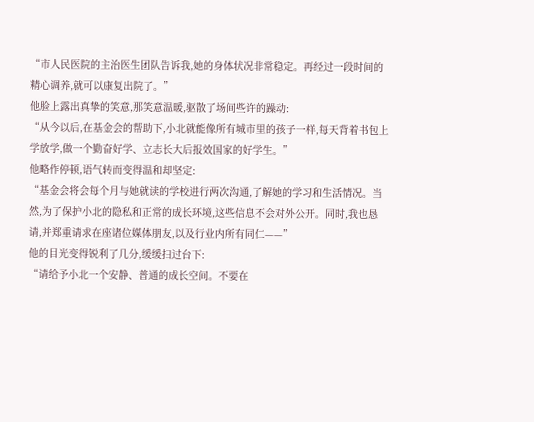“市人民医院的主治医生团队告诉我,她的身体状况非常稳定。再经过一段时间的精心调养,就可以康复出院了。”
他脸上露出真挚的笑意,那笑意温暖,驱散了场间些许的躁动:
“从今以后,在基金会的帮助下,小北就能像所有城市里的孩子一样,每天背着书包上学放学,做一个勤奋好学、立志长大后报效国家的好学生。”
他略作停顿,语气转而变得温和却坚定:
“基金会将会每个月与她就读的学校进行两次沟通,了解她的学习和生活情况。当然,为了保护小北的隐私和正常的成长环境,这些信息不会对外公开。同时,我也恳请,并郑重请求在座诸位媒体朋友,以及行业内所有同仁——”
他的目光变得锐利了几分,缓缓扫过台下:
“请给予小北一个安静、普通的成长空间。不要在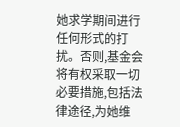她求学期间进行任何形式的打扰。否则,基金会将有权采取一切必要措施,包括法律途径,为她维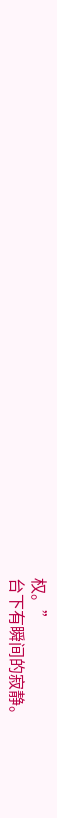权。”
台下有瞬间的寂静。